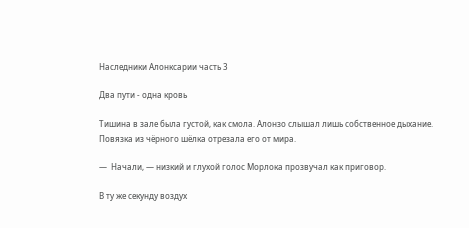Наследники Алонксарии часть 3

Два пути - одна кровь

Тишина в зале была густой, как смола. Алонзо слышал лишь собственное дыхание. Повязка из чёрного шёлка отрезала его от мира.

—  Начали, — низкий и глухой голос Морлока прозвучал как приговор.

В ту же секунду воздух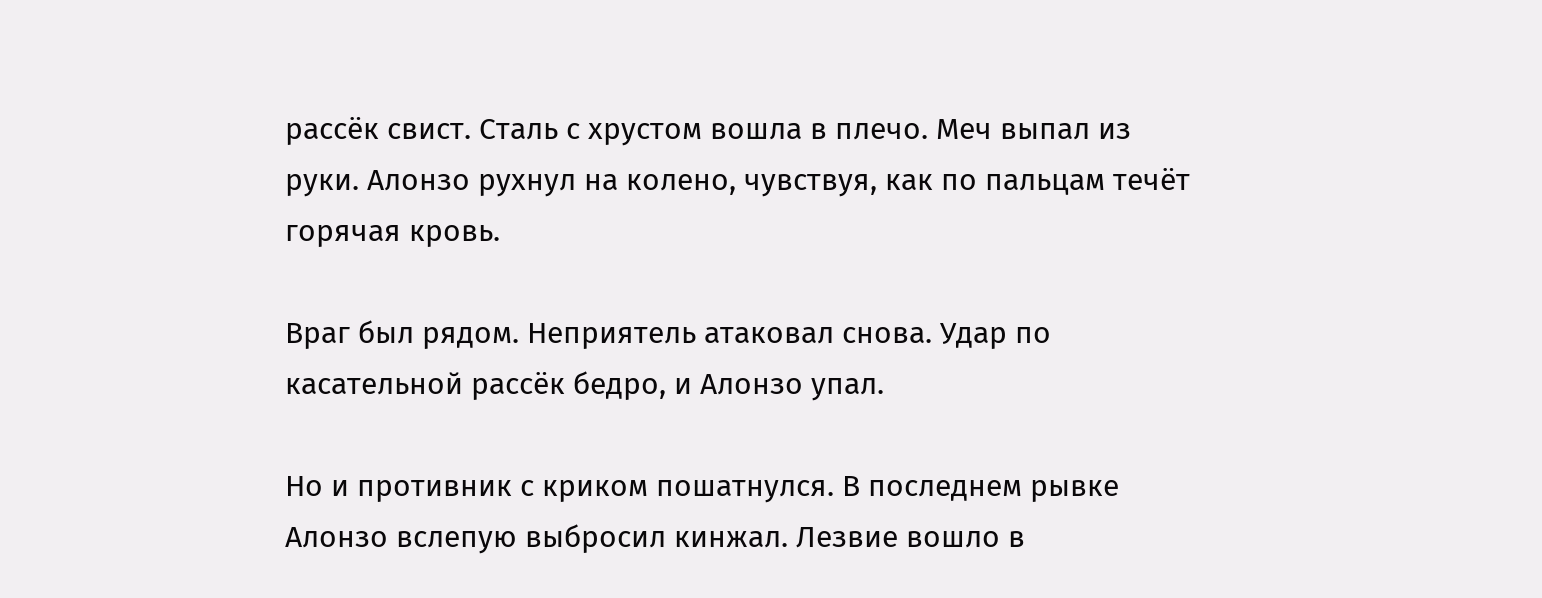рассёк свист. Сталь с хрустом вошла в плечо. Меч выпал из руки. Алонзо рухнул на колено, чувствуя, как по пальцам течёт горячая кровь.

Враг был рядом. Неприятель атаковал снова. Удар по касательной рассёк бедро, и Алонзо упал.

Но и противник с криком пошатнулся. В последнем рывке Алонзо вслепую выбросил кинжал. Лезвие вошло в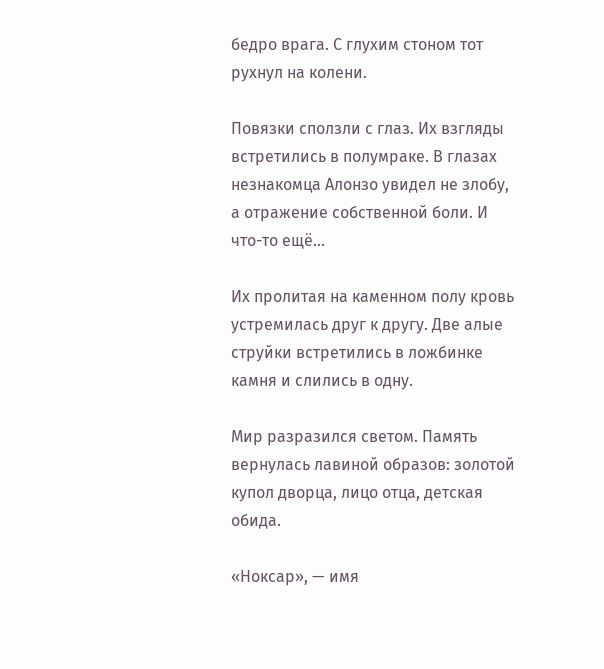бедро врага. С глухим стоном тот рухнул на колени.

Повязки сползли с глаз. Их взгляды встретились в полумраке. В глазах незнакомца Алонзо увидел не злобу, а отражение собственной боли. И что-то ещё...

Их пролитая на каменном полу кровь устремилась друг к другу. Две алые струйки встретились в ложбинке камня и слились в одну.

Мир разразился светом. Память вернулась лавиной образов: золотой купол дворца, лицо отца, детская обида.

«Ноксар», — имя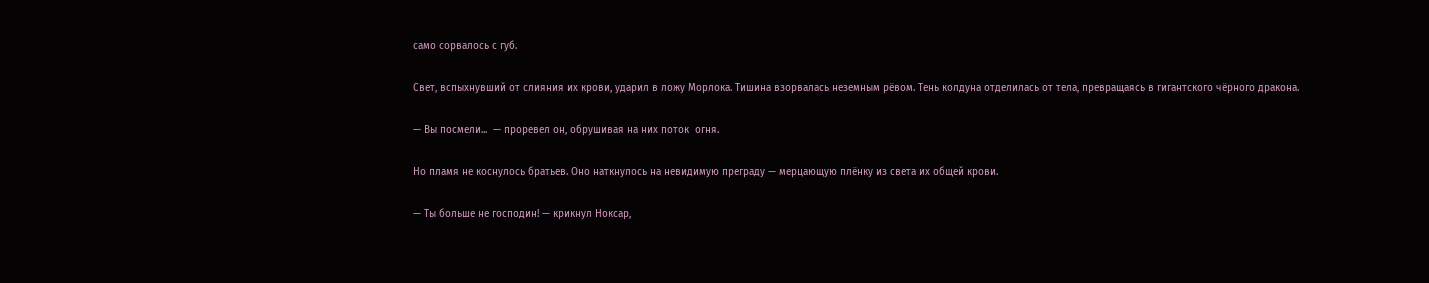само сорвалось с губ.

Свет, вспыхнувший от слияния их крови, ударил в ложу Морлока. Тишина взорвалась неземным рёвом. Тень колдуна отделилась от тела, превращаясь в гигантского чёрного дракона.

— Вы посмели...  — проревел он, обрушивая на них поток  огня.

Но пламя не коснулось братьев. Оно наткнулось на невидимую преграду — мерцающую плёнку из света их общей крови.

— Ты больше не господин! — крикнул Ноксар,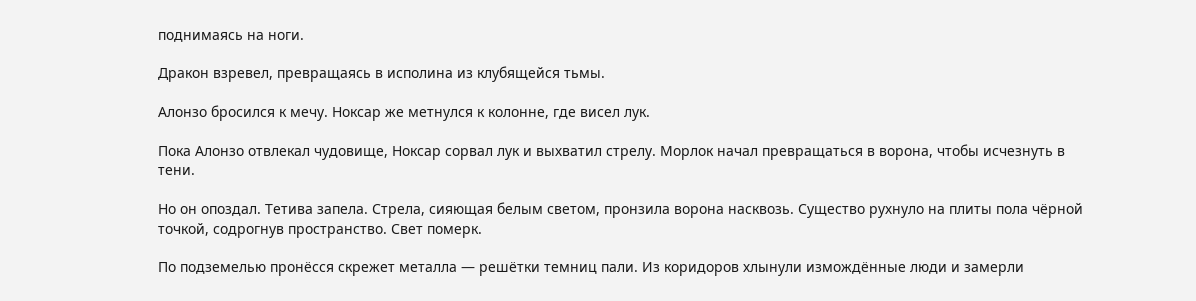поднимаясь на ноги.

Дракон взревел, превращаясь в исполина из клубящейся тьмы.

Алонзо бросился к мечу. Ноксар же метнулся к колонне, где висел лук.

Пока Алонзо отвлекал чудовище, Ноксар сорвал лук и выхватил стрелу. Морлок начал превращаться в ворона, чтобы исчезнуть в тени.

Но он опоздал. Тетива запела. Стрела, сияющая белым светом, пронзила ворона насквозь. Существо рухнуло на плиты пола чёрной точкой, содрогнув пространство. Свет померк.

По подземелью пронёсся скрежет металла — решётки темниц пали. Из коридоров хлынули измождённые люди и замерли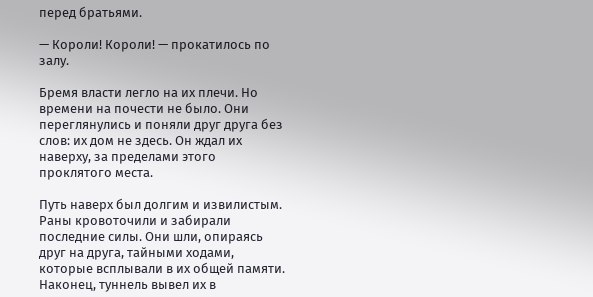перед братьями.

— Короли! Короли! — прокатилось по залу.

Бремя власти легло на их плечи. Но времени на почести не было. Они переглянулись и поняли друг друга без слов: их дом не здесь. Он ждал их наверху, за пределами этого проклятого места.

Путь наверх был долгим и извилистым. Раны кровоточили и забирали последние силы. Они шли, опираясь друг на друга, тайными ходами, которые всплывали в их общей памяти. Наконец, туннель вывел их в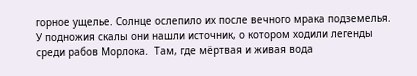горное ущелье. Солнце ослепило их после вечного мрака подземелья.
У подножия скалы они нашли источник, о котором ходили легенды среди рабов Морлока.  Там, где мёртвая и живая вода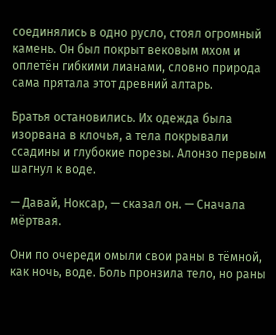соединялись в одно русло, стоял огромный камень. Он был покрыт вековым мхом и оплетён гибкими лианами, словно природа сама прятала этот древний алтарь.

Братья остановились. Их одежда была изорвана в клочья, а тела покрывали ссадины и глубокие порезы. Алонзо первым шагнул к воде.

— Давай, Ноксар, — сказал он. — Сначала мёртвая.

Они по очереди омыли свои раны в тёмной, как ночь, воде. Боль пронзила тело, но раны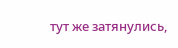тут же затянулись,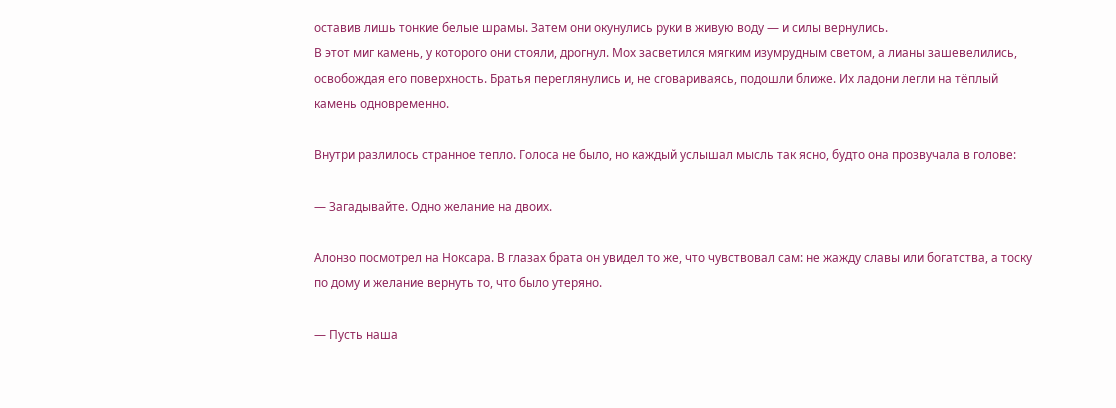оставив лишь тонкие белые шрамы. Затем они окунулись руки в живую воду — и силы вернулись.
В этот миг камень, у которого они стояли, дрогнул. Мох засветился мягким изумрудным светом, а лианы зашевелились, освобождая его поверхность. Братья переглянулись и, не сговариваясь, подошли ближе. Их ладони легли на тёплый камень одновременно.

Внутри разлилось странное тепло. Голоса не было, но каждый услышал мысль так ясно, будто она прозвучала в голове:

— Загадывайте. Одно желание на двоих.

Алонзо посмотрел на Ноксара. В глазах брата он увидел то же, что чувствовал сам: не жажду славы или богатства, а тоску по дому и желание вернуть то, что было утеряно.

— Пусть наша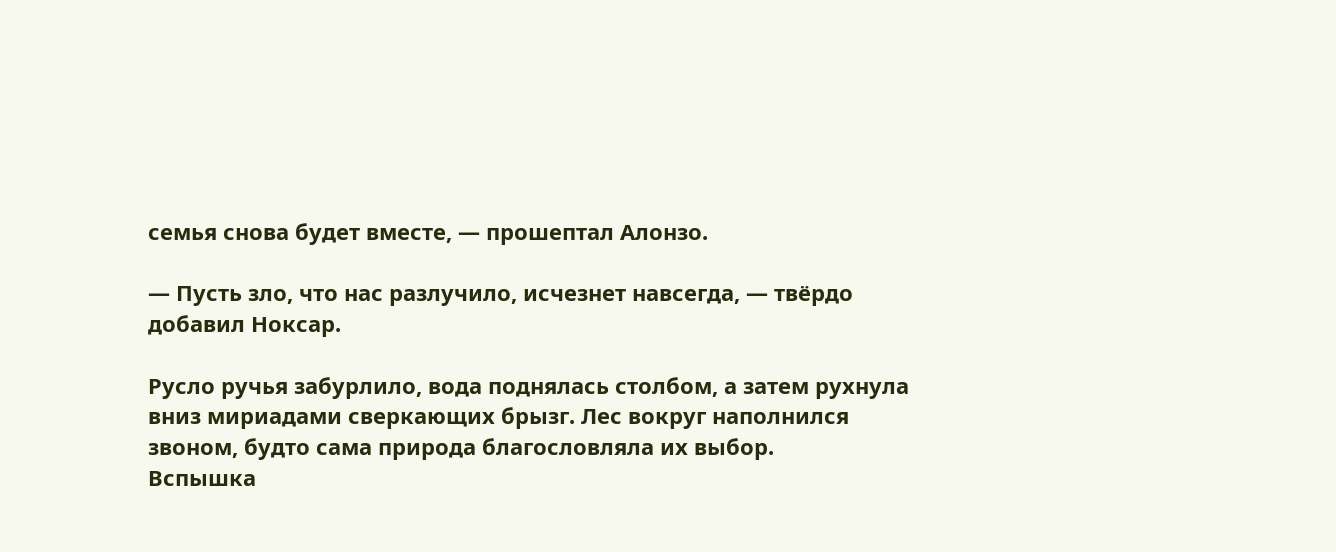семья снова будет вместе, — прошептал Алонзо.

— Пусть зло, что нас разлучило, исчезнет навсегда, — твёрдо добавил Ноксар.

Русло ручья забурлило, вода поднялась столбом, а затем рухнула вниз мириадами сверкающих брызг. Лес вокруг наполнился звоном, будто сама природа благословляла их выбор.
Вспышка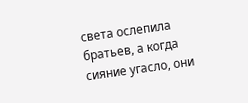света ослепила братьев, а когда сияние угасло, они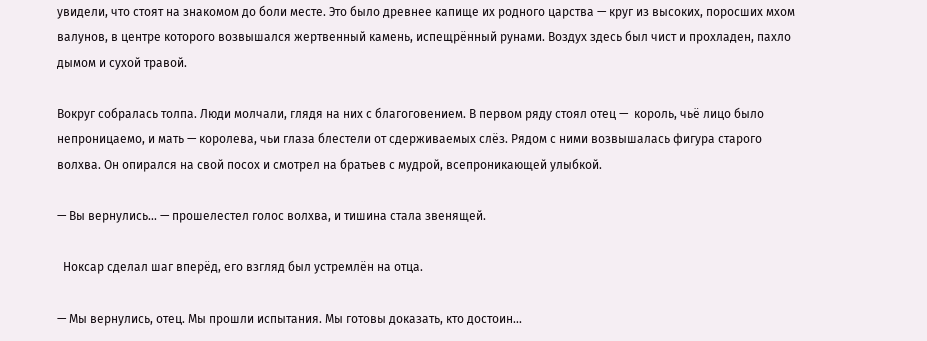увидели, что стоят на знакомом до боли месте. Это было древнее капище их родного царства — круг из высоких, поросших мхом валунов, в центре которого возвышался жертвенный камень, испещрённый рунами. Воздух здесь был чист и прохладен, пахло дымом и сухой травой.

Вокруг собралась толпа. Люди молчали, глядя на них с благоговением. В первом ряду стоял отец —  король, чьё лицо было непроницаемо, и мать — королева, чьи глаза блестели от сдерживаемых слёз. Рядом с ними возвышалась фигура старого волхва. Он опирался на свой посох и смотрел на братьев с мудрой, всепроникающей улыбкой.

— Вы вернулись... — прошелестел голос волхва, и тишина стала звенящей.

  Ноксар сделал шаг вперёд, его взгляд был устремлён на отца.

— Мы вернулись, отец. Мы прошли испытания. Мы готовы доказать, кто достоин...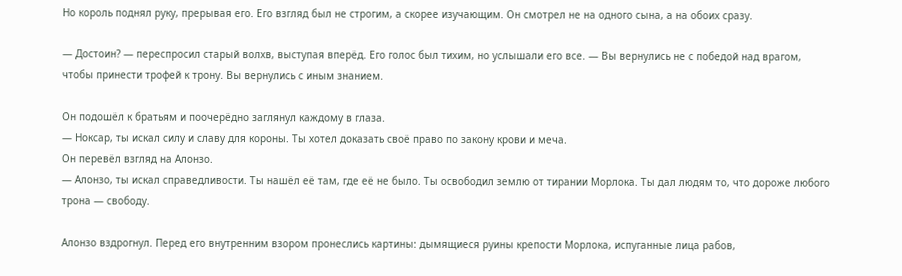Но король поднял руку, прерывая его. Его взгляд был не строгим, а скорее изучающим. Он смотрел не на одного сына, а на обоих сразу.

— Достоин? — переспросил старый волхв, выступая вперёд. Его голос был тихим, но услышали его все. — Вы вернулись не с победой над врагом, чтобы принести трофей к трону. Вы вернулись с иным знанием.

Он подошёл к братьям и поочерёдно заглянул каждому в глаза.
— Ноксар, ты искал силу и славу для короны. Ты хотел доказать своё право по закону крови и меча.
Он перевёл взгляд на Алонзо.
— Алонзо, ты искал справедливости. Ты нашёл её там, где её не было. Ты освободил землю от тирании Морлока. Ты дал людям то, что дороже любого трона — свободу.

Алонзо вздрогнул. Перед его внутренним взором пронеслись картины: дымящиеся руины крепости Морлока, испуганные лица рабов,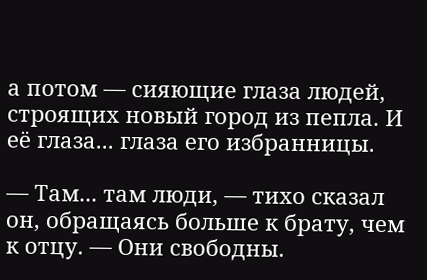а потом — сияющие глаза людей, строящих новый город из пепла. И её глаза... глаза его избранницы.

— Там... там люди, — тихо сказал он, обращаясь больше к брату, чем к отцу. — Они свободны.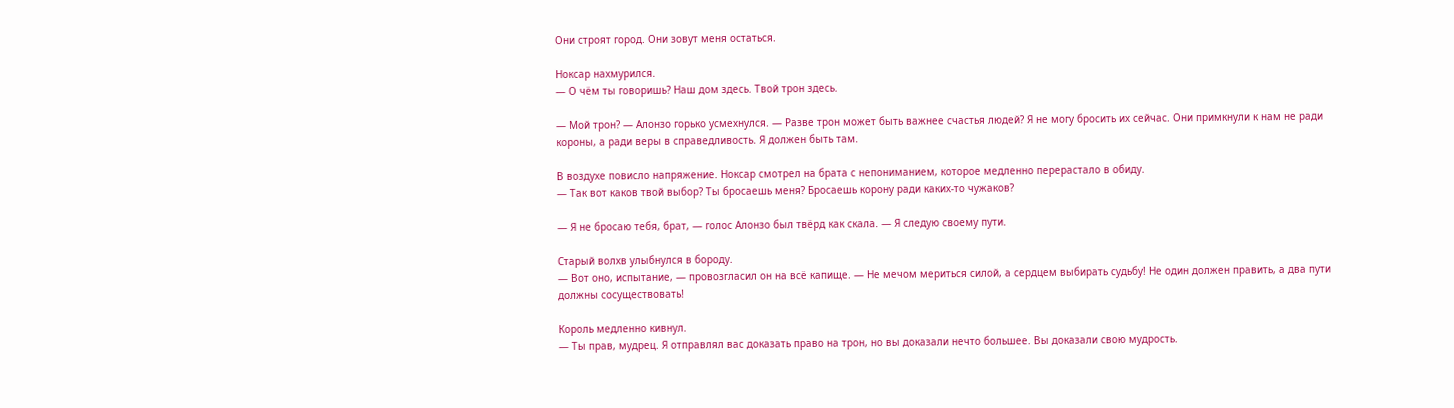Они строят город. Они зовут меня остаться.

Ноксар нахмурился.
— О чём ты говоришь? Наш дом здесь. Твой трон здесь.

— Мой трон? — Алонзо горько усмехнулся. — Разве трон может быть важнее счастья людей? Я не могу бросить их сейчас. Они примкнули к нам не ради короны, а ради веры в справедливость. Я должен быть там.

В воздухе повисло напряжение. Ноксар смотрел на брата с непониманием, которое медленно перерастало в обиду.
— Так вот каков твой выбор? Ты бросаешь меня? Бросаешь корону ради каких-то чужаков?

— Я не бросаю тебя, брат, — голос Алонзо был твёрд как скала. — Я следую своему пути.

Старый волхв улыбнулся в бороду.
— Вот оно, испытание, — провозгласил он на всё капище. — Не мечом мериться силой, а сердцем выбирать судьбу! Не один должен править, а два пути должны сосуществовать!

Король медленно кивнул.
— Ты прав, мудрец. Я отправлял вас доказать право на трон, но вы доказали нечто большее. Вы доказали свою мудрость.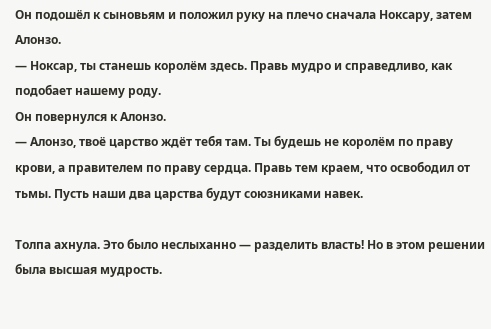Он подошёл к сыновьям и положил руку на плечо сначала Ноксару, затем Алонзо.
— Ноксар, ты станешь королём здесь. Правь мудро и справедливо, как подобает нашему роду.
Он повернулся к Алонзо.
— Алонзо, твоё царство ждёт тебя там. Ты будешь не королём по праву крови, а правителем по праву сердца. Правь тем краем, что освободил от тьмы. Пусть наши два царства будут союзниками навек.

Толпа ахнула. Это было неслыханно — разделить власть! Но в этом решении была высшая мудрость.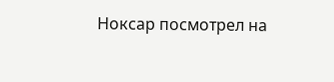Ноксар посмотрел на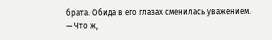брата. Обида в его глазах сменилась уважением.
— Что ж,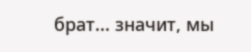брат... значит, мы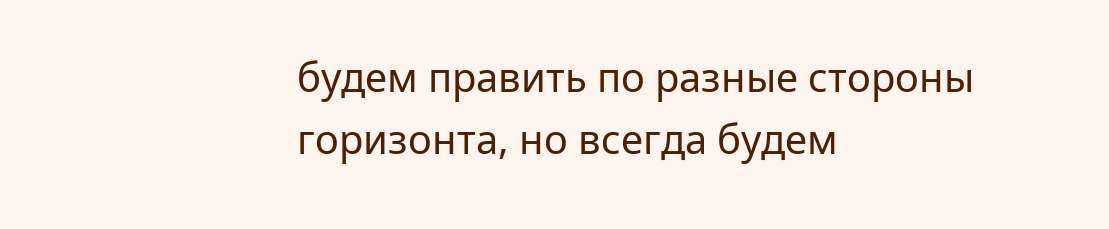будем править по разные стороны горизонта, но всегда будем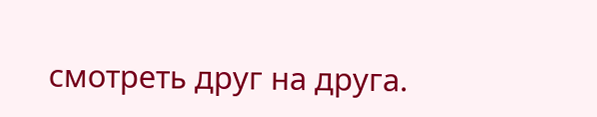смотреть друг на друга.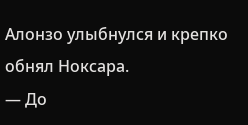Алонзо улыбнулся и крепко обнял Ноксара.
— До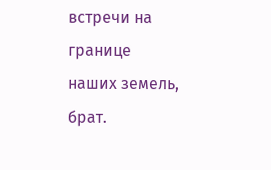встречи на границе наших земель, брат.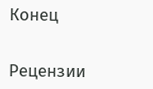Конец


Рецензии